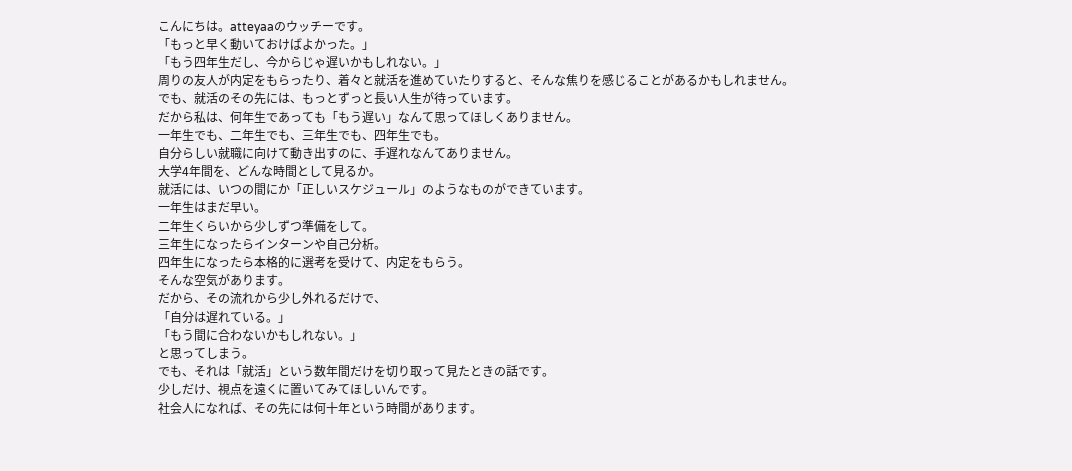こんにちは。atteyaaのウッチーです。
「もっと早く動いておけばよかった。」
「もう四年生だし、今からじゃ遅いかもしれない。」
周りの友人が内定をもらったり、着々と就活を進めていたりすると、そんな焦りを感じることがあるかもしれません。
でも、就活のその先には、もっとずっと長い人生が待っています。
だから私は、何年生であっても「もう遅い」なんて思ってほしくありません。
一年生でも、二年生でも、三年生でも、四年生でも。
自分らしい就職に向けて動き出すのに、手遅れなんてありません。
大学4年間を、どんな時間として見るか。
就活には、いつの間にか「正しいスケジュール」のようなものができています。
一年生はまだ早い。
二年生くらいから少しずつ準備をして。
三年生になったらインターンや自己分析。
四年生になったら本格的に選考を受けて、内定をもらう。
そんな空気があります。
だから、その流れから少し外れるだけで、
「自分は遅れている。」
「もう間に合わないかもしれない。」
と思ってしまう。
でも、それは「就活」という数年間だけを切り取って見たときの話です。
少しだけ、視点を遠くに置いてみてほしいんです。
社会人になれば、その先には何十年という時間があります。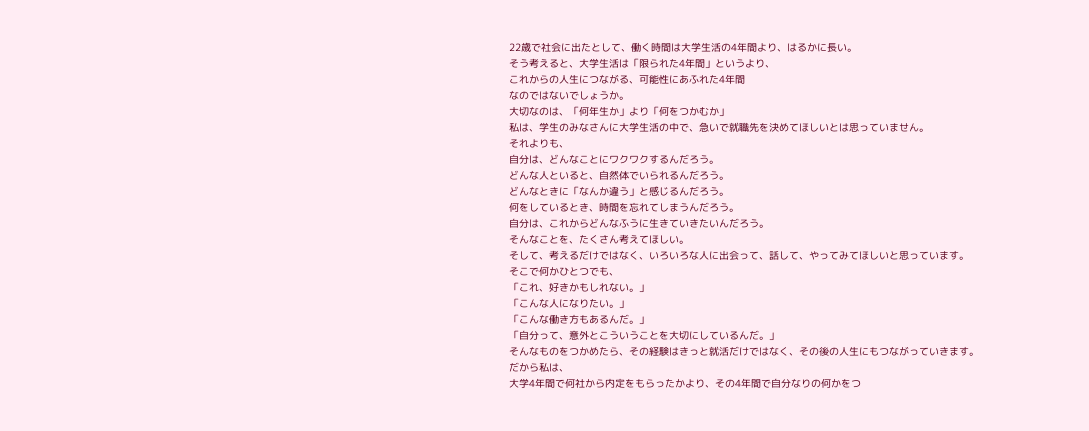22歳で社会に出たとして、働く時間は大学生活の4年間より、はるかに長い。
そう考えると、大学生活は「限られた4年間」というより、
これからの人生につながる、可能性にあふれた4年間
なのではないでしょうか。
大切なのは、「何年生か」より「何をつかむか」
私は、学生のみなさんに大学生活の中で、急いで就職先を決めてほしいとは思っていません。
それよりも、
自分は、どんなことにワクワクするんだろう。
どんな人といると、自然体でいられるんだろう。
どんなときに「なんか違う」と感じるんだろう。
何をしているとき、時間を忘れてしまうんだろう。
自分は、これからどんなふうに生きていきたいんだろう。
そんなことを、たくさん考えてほしい。
そして、考えるだけではなく、いろいろな人に出会って、話して、やってみてほしいと思っています。
そこで何かひとつでも、
「これ、好きかもしれない。」
「こんな人になりたい。」
「こんな働き方もあるんだ。」
「自分って、意外とこういうことを大切にしているんだ。」
そんなものをつかめたら、その経験はきっと就活だけではなく、その後の人生にもつながっていきます。
だから私は、
大学4年間で何社から内定をもらったかより、その4年間で自分なりの何かをつ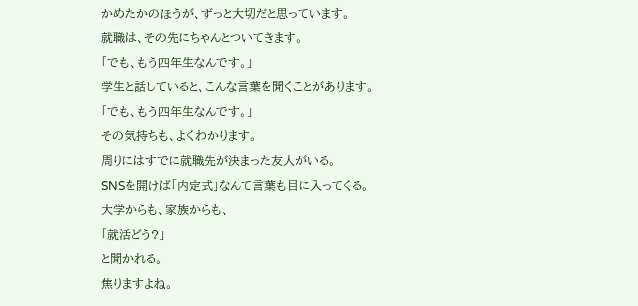かめたかのほうが、ずっと大切だと思っています。
就職は、その先にちゃんとついてきます。
「でも、もう四年生なんです。」
学生と話していると、こんな言葉を聞くことがあります。
「でも、もう四年生なんです。」
その気持ちも、よくわかります。
周りにはすでに就職先が決まった友人がいる。
SNSを開けば「内定式」なんて言葉も目に入ってくる。
大学からも、家族からも、
「就活どう?」
と聞かれる。
焦りますよね。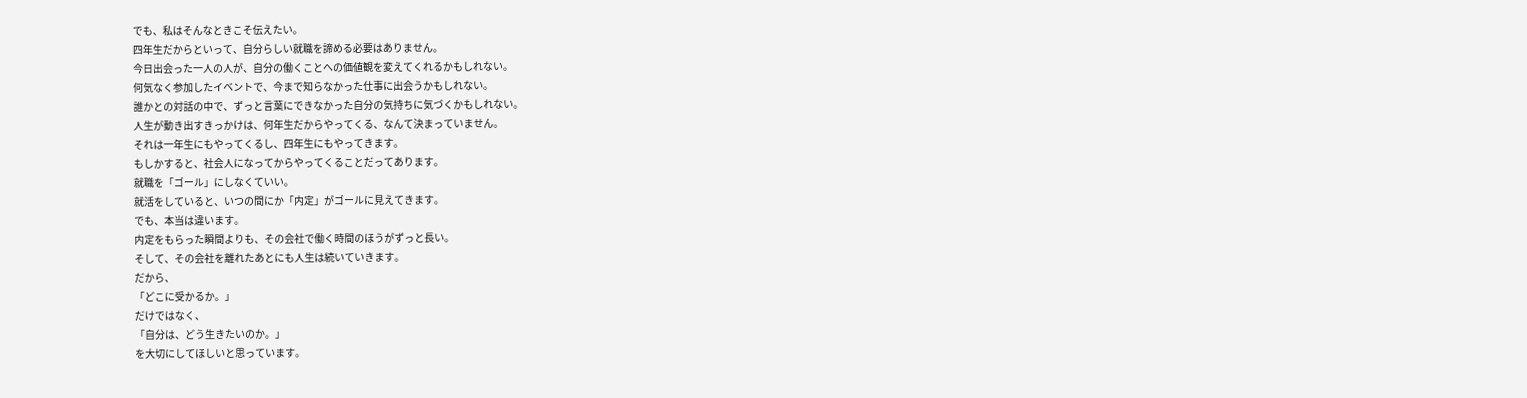でも、私はそんなときこそ伝えたい。
四年生だからといって、自分らしい就職を諦める必要はありません。
今日出会った一人の人が、自分の働くことへの価値観を変えてくれるかもしれない。
何気なく参加したイベントで、今まで知らなかった仕事に出会うかもしれない。
誰かとの対話の中で、ずっと言葉にできなかった自分の気持ちに気づくかもしれない。
人生が動き出すきっかけは、何年生だからやってくる、なんて決まっていません。
それは一年生にもやってくるし、四年生にもやってきます。
もしかすると、社会人になってからやってくることだってあります。
就職を「ゴール」にしなくていい。
就活をしていると、いつの間にか「内定」がゴールに見えてきます。
でも、本当は違います。
内定をもらった瞬間よりも、その会社で働く時間のほうがずっと長い。
そして、その会社を離れたあとにも人生は続いていきます。
だから、
「どこに受かるか。」
だけではなく、
「自分は、どう生きたいのか。」
を大切にしてほしいと思っています。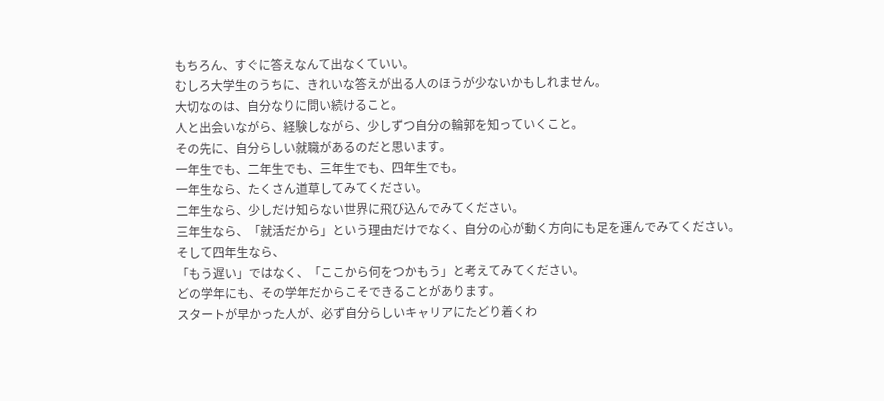もちろん、すぐに答えなんて出なくていい。
むしろ大学生のうちに、きれいな答えが出る人のほうが少ないかもしれません。
大切なのは、自分なりに問い続けること。
人と出会いながら、経験しながら、少しずつ自分の輪郭を知っていくこと。
その先に、自分らしい就職があるのだと思います。
一年生でも、二年生でも、三年生でも、四年生でも。
一年生なら、たくさん道草してみてください。
二年生なら、少しだけ知らない世界に飛び込んでみてください。
三年生なら、「就活だから」という理由だけでなく、自分の心が動く方向にも足を運んでみてください。
そして四年生なら、
「もう遅い」ではなく、「ここから何をつかもう」と考えてみてください。
どの学年にも、その学年だからこそできることがあります。
スタートが早かった人が、必ず自分らしいキャリアにたどり着くわ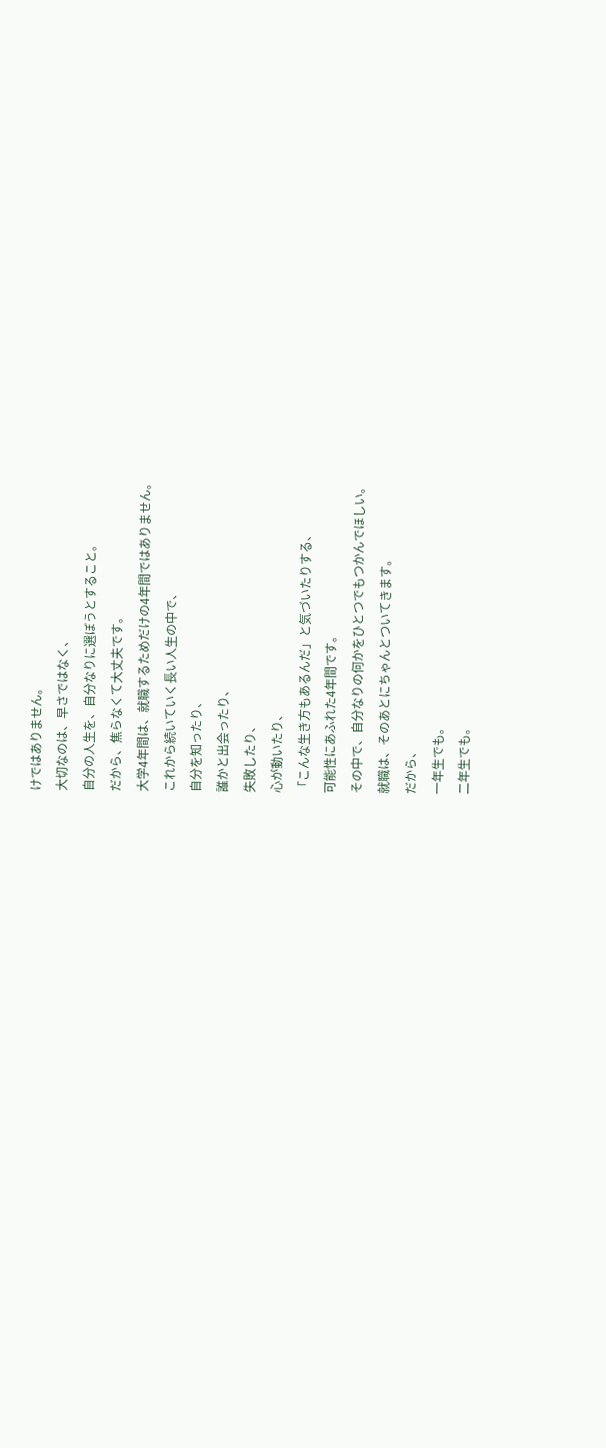けではありません。
大切なのは、早さではなく、
自分の人生を、自分なりに選ぼうとすること。
だから、焦らなくて大丈夫です。
大学4年間は、就職するためだけの4年間ではありません。
これから続いていく長い人生の中で、
自分を知ったり、
誰かと出会ったり、
失敗したり、
心が動いたり、
「こんな生き方もあるんだ」と気づいたりする、
可能性にあふれた4年間です。
その中で、自分なりの何かをひとつでもつかんでほしい。
就職は、そのあとにちゃんとついてきます。
だから、
一年生でも。
二年生でも。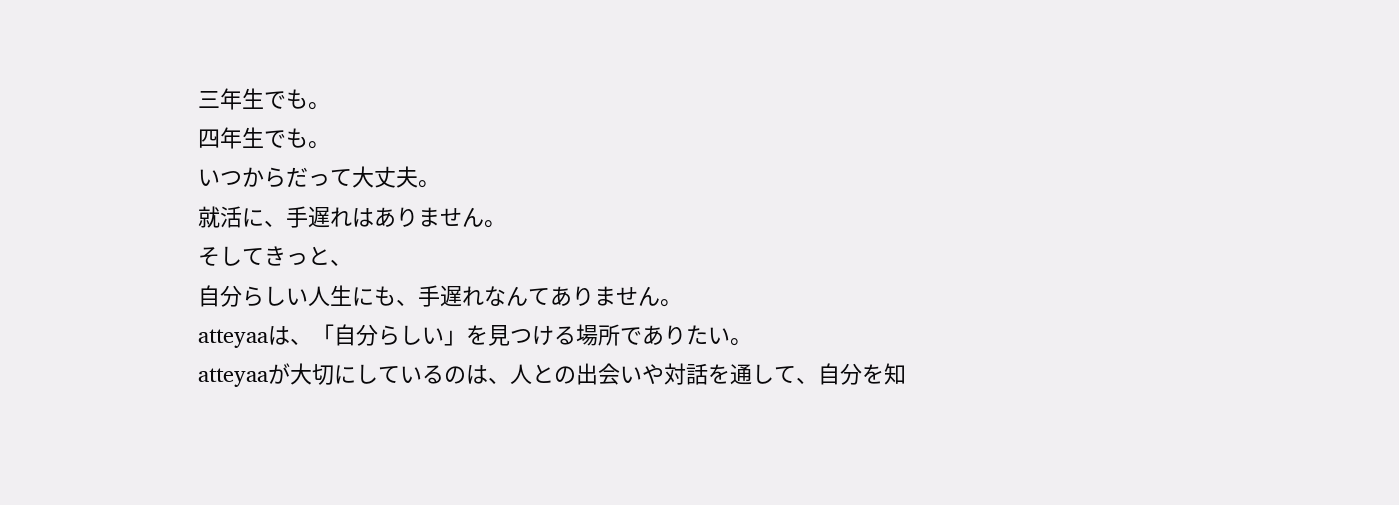三年生でも。
四年生でも。
いつからだって大丈夫。
就活に、手遅れはありません。
そしてきっと、
自分らしい人生にも、手遅れなんてありません。
atteyaaは、「自分らしい」を見つける場所でありたい。
atteyaaが大切にしているのは、人との出会いや対話を通して、自分を知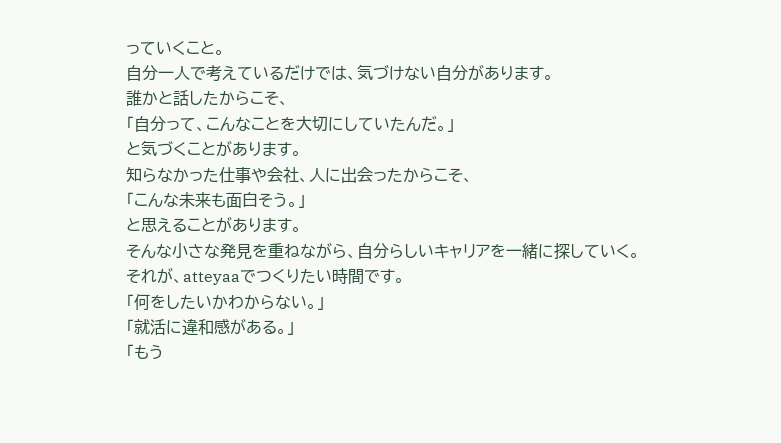っていくこと。
自分一人で考えているだけでは、気づけない自分があります。
誰かと話したからこそ、
「自分って、こんなことを大切にしていたんだ。」
と気づくことがあります。
知らなかった仕事や会社、人に出会ったからこそ、
「こんな未来も面白そう。」
と思えることがあります。
そんな小さな発見を重ねながら、自分らしいキャリアを一緒に探していく。
それが、atteyaaでつくりたい時間です。
「何をしたいかわからない。」
「就活に違和感がある。」
「もう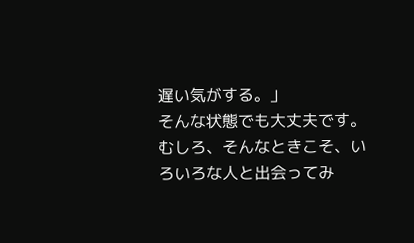遅い気がする。」
そんな状態でも大丈夫です。
むしろ、そんなときこそ、いろいろな人と出会ってみ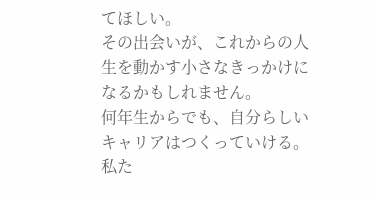てほしい。
その出会いが、これからの人生を動かす小さなきっかけになるかもしれません。
何年生からでも、自分らしいキャリアはつくっていける。
私た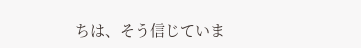ちは、そう信じていま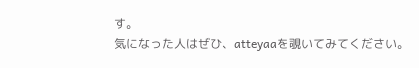す。
気になった人はぜひ、atteyaaを覗いてみてください。